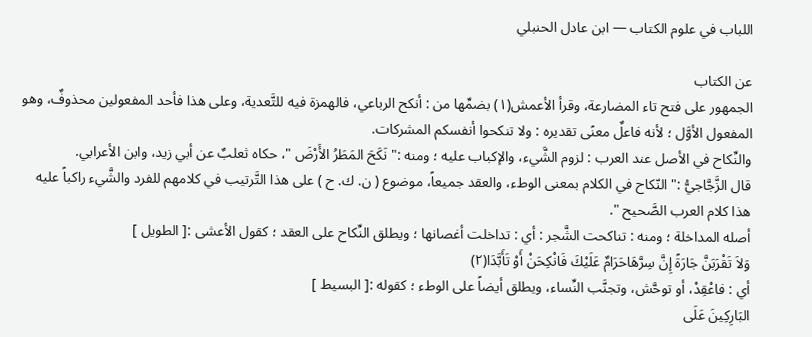اللباب في علوم الكتاب — ابن عادل الحنبلي

عن الكتاب
الجمهور على فتح تاء المضارعة، وقرأ الأعمش(١) بضمِّها من : أنكح الرباعي، فالهمزة فيه للتَّعدية، وعلى هذا فأحد المفعولين محذوفٌ، وهو المفعول الأوَّل ؛ لأنه فاعلٌ معنًى تقديره : ولا تنكحوا أنفسكم المشركات.
والنِّكاح في الأصل عند العرب : لزوم الشَّيء، والإكباب عليه ؛ ومنه :" نَكَحَ المَطَرُ الأَرْضَ "، حكاه ثعلبٌ عن أبي زيد، وابن الأعرابي.
قال الزَّجَّاجيُّ :" النّكاح في الكلام بمعنى الوطء، والعقد جميعاً، موضوع ( ن. ك. ح ) على هذا التَّرتيب في كلامهم للفرد والشَّيء راكباً عليه هذا كلام العرب الصَّحيح ".
أصله المداخلة ؛ ومنه : تناكحت الشَّجر : أي : تداخلت أغصانها ؛ ويطلق النِّكاح على العقد ؛ كقول الأعشى :[ الطويل ]
وَلاَ تَقْرَبَنَّ جَارَةً إِنَّ سِرَّهَاحَرَامٌ عَلَيْكَ فَانْكِحَنْ أَوْ تَأَبَّدَا(٢)
أي : فاعْقِدْ، أو توحَّش، وتجنَّب النِّساء، ويطلق أيضاً على الوطء ؛ كقوله :[ البسيط ]
البَارِكِينَ عَلَى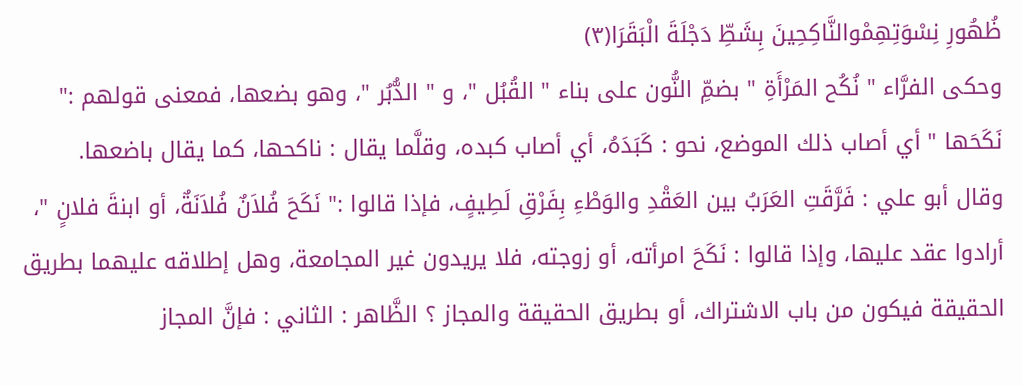ظُهُورِ نِسْوَتِهِمْوالنَّاكِحِينَ بِشَطِّ دَجْلَةَ الْبَقَرَا(٣)
وحكى الفرَّاء " نُكُح المَرْأَةِ " بضمِّ النُّون على بناء " القُبُل "، و " الدُّبُر "، وهو بضعها، فمعنى قولهم :" نَكَحَها " أي أصاب ذلك الموضع، نحو : كَبَدَهُ، أي أصاب كبده، وقلَّما يقال : ناكحها، كما يقال باضعها.
وقال أبو علي : فَرَّقَتِ العَرَبُ بين العَقْدِ والوَطْءِ بِفَرْقِ لَطِيفٍ، فإذا قالوا :" نَكَحَ فُلاَنٌ فُلاَنَةٌ، أو ابنةَ فلانٍ "، أرادوا عقد عليها، وإذا قالوا : نَكَحَ امرأته، أو زوجته، فلا يريدون غير المجامعة، وهل إطلاقه عليهما بطريق الحقيقة فيكون من باب الاشتراك، أو بطريق الحقيقة والمجاز ؟ الظَّاهر : الثاني : فإنَّ المجاز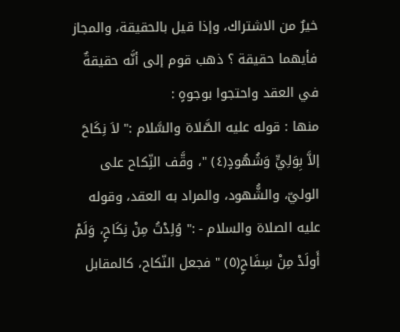خيرٌ من الاشتراك، وإذا قيل بالحقيقة، والمجاز فأيهما حقيقة ؟ ذهب قوم إلى أنَّه حقيقةٌ في العقد واحتجوا بوجوهٍ :
منها : قوله عليه الصَّلاة والسَّلام :" لاَ نِكَاحَ إلاَّ بِوَلِيٍّ وَشُهُودٍ(٤) "، وقَّف النِّكاح على الوليّ، والشُّهود، والمراد به العقد، وقوله عليه الصلاة والسلام - :" وُلِدْتُ مِنْ نِكَاحٍ، وَلَمْ أَولَدْ مِنْ سِفَاحٍ(٥) " فجعل النّكاح، كالمقابل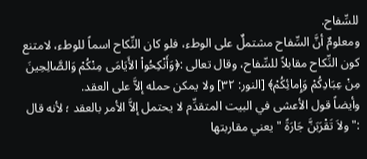للسِّفاح.
ومعلومٌ أنَّ السِّفاح مشتملٌ على الوطء، فلو كان النِّكاح اسماً للوطء، لامتنع كون النِّكاح مقابلاً للسِّفاح، وقال تعالى :﴿وَأَنْكِحُواْ الأَيَامَى مِنْكُمْ وَالصَّالِحِينَ مِنْ عِبَادِكُمْ وَإِمائِكُمْ﴾ [النور: ٣٢] ولا يمكن حمله إلاَّ على العقد.
وأيضاً قول الأعشى في البيت المتقدِّم لا يحتمل إلاَّ الأمر بالعقد ؛ لأنه قال :" ولاَ تَقْرَبَنَّ جَارَةً " يعني مقاربتها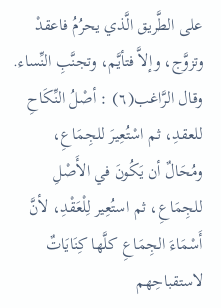على الطَّريق الَّذي يحرُمُ فاعقدْ وتزوَّج، وإلاَّ فتأيَّم، وتجنَّبِ النِّساء.
وقال الرَّاغب(٦) : أصْلُ النِّكَاحِ للعقدِ، ثم اسْتُعِيرَ للجِمَاعِ، ومُحَالٌ أن يَكُونَ في الأَصْلِ للجِمَاعِ، ثم استُعِير لِلْعَقْدِ، لأنَّ أَسْمَاءَ الجِمَاعِ كلَّها كِنَايَاتٌ لاستقباحِهم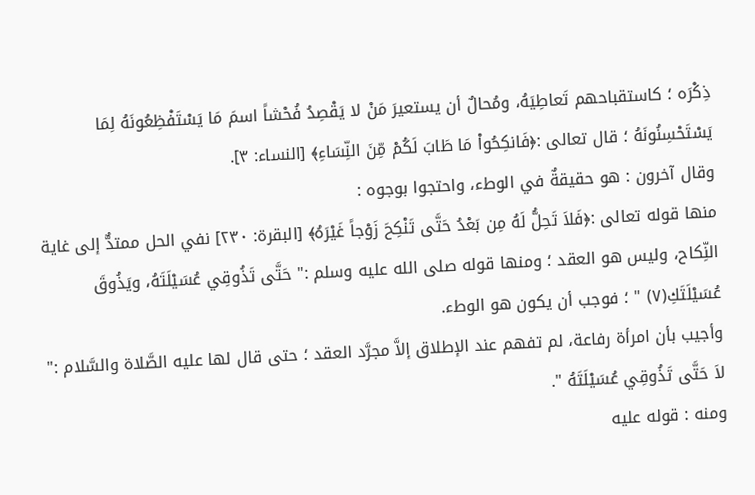ذِكْرَه ؛ كاستقباحهم تَعاطِيَهُ، ومُحالٌ أن يستعيرَ مَنْ لا يَقْصِدُ فُحْشاً اسمَ مَا يَسْتَفْظِعُونَهُ لِمَا يَسْتَحْسِنُونَهُ ؛ قال تعالى :﴿فَانكِحُواْ مَا طَابَ لَكُمْ مِّنَ النِّسَاءِ﴾ [النساء: ٣].
وقال آخرون : هو حقيقةٌ في الوطء، واحتجوا بوجوه :
منها قوله تعالى :﴿فَلاَ تَحِلُّ لَهُ مِن بَعْدُ حَتَّى تَنْكِحَ زَوْجاً غَيْرَهُ﴾ [البقرة: ٢٣٠] نفي الحل ممتدٌّ إلى غاية النِّكاح، وليس هو العقد ؛ ومنها قوله صلى الله عليه وسلم :" حَتَّى تَذُوقِي عُسَيْلَتَهُ، ويَذُوقَ عُسَيْلَتَكِ(٧) " ؛ فوجب أن يكون هو الوطء.
وأجيب بأن امرأة رفاعة، لم تفهم عند الإطلاق إلاَّ مجرَّد العقد ؛ حتى قال لها عليه الصَّلاة والسَّلام :" لاَ حَتَّى تَذُوقِي عُسَيْلَتَهُ ".
ومنه : قوله عليه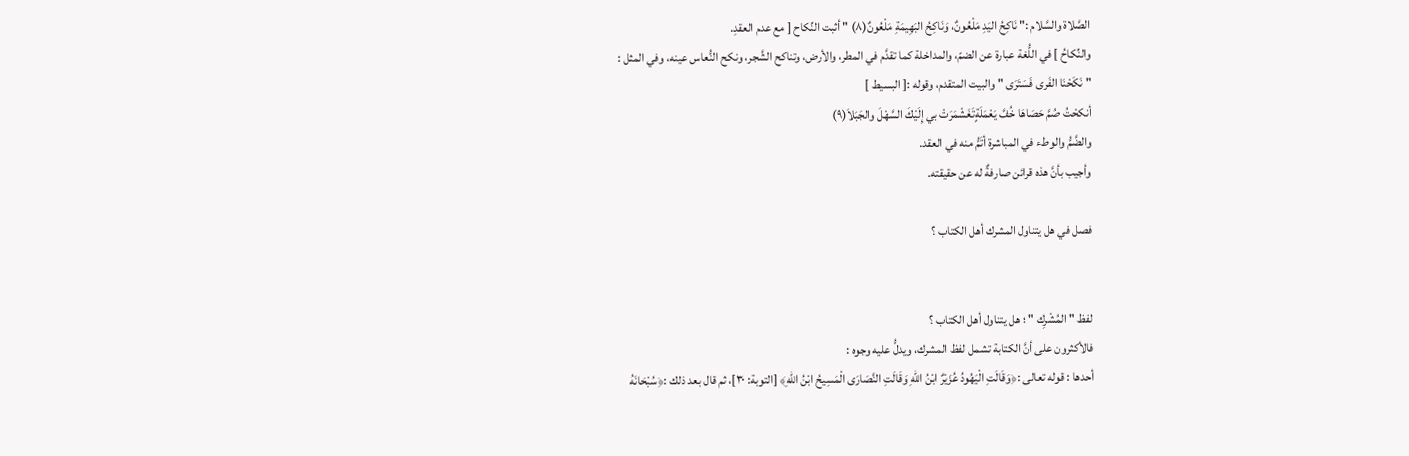الصَّلاة والسَّلام :" نَاكِحُ اليَدِ مَلْعُونٌ، وَنَاكِحُ البَهِيمَةِ مَلْعُونٌ(٨) " أثبت النِّكاح [ مع عدم العقدِ.
والنِّكاحُ ] في اللُّغة عبارة عن الضمّ، والمداخلة كما تقدَّم في المطر، والأرض، وتناكح الشَّجر، ونكح النُّعاس عينه، وفي المثل :
" نَكَحْنَا الفَرى فَسَتَرَى " والبيت المتقدم، وقوله :[ البسيط ]
أنكحْتُ صُمَّ حَصَاهَا خُفَّ يَعْمَلَةٍتَغَشْمَرَتْ بي إِلَيْكَ السَّهْلَ والجَبَلاَ(٩)
والضَّمُّ والوطء في المباشرة أتَمُّ منه في العقد.
وأجيب بأنَّ هذه قرائن صارفةٌ له عن حقيقته.

فصل في هل يتناول المشرك أهل الكتاب ؟


لفظ " المُشْرِك " ؛ هل يتناول أهل الكتاب ؟
فالأكثرون على أنَّ الكتابة تشمل لفظ المشرك، ويدلُّ عليه وجوه :
أحدها : قوله تعالى :﴿وَقَالَتِ الْيَهُودُ عُزَيْرٌ ابْنُ اللهِ وَقَالَتِ النَّصَارَى الْمَسِيحُ ابْنُ اللهِ﴾ [التوبة: ٣٠]، ثم قال بعد ذلك :﴿سُبْحَانَهُ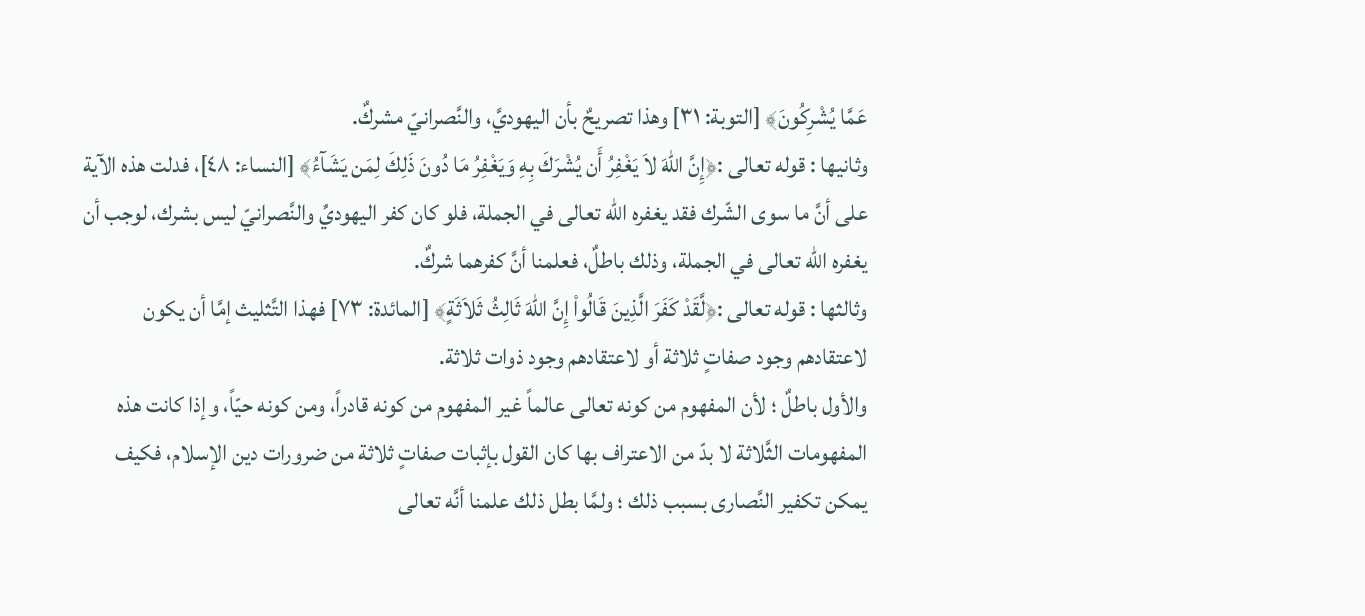عَمَّا يُشْرِكُونَ﴾ [التوبة: ٣١] وهذا تصريحٌ بأن اليهوديَّ، والنَّصرانيّ مشركٌ.
وثانيها : قوله تعالى :﴿إِنَّ اللهَ لاَ يَغْفِرُ أَن يُشْرَكَ بِهِ وَيَغْفِرُ مَا دُونَ ذَلِكَ لِمَن يَشَآءُ﴾ [النساء: ٤٨]، فدلت هذه الآية على أنَّ ما سوى الشّرك فقد يغفره الله تعالى في الجملة، فلو كان كفر اليهوديِّ والنَّصرانيّ ليس بشرك، لوجب أن يغفره الله تعالى في الجملة، وذلك باطلٌ، فعلمنا أنَّ كفرهما شركٌ.
وثالثها : قوله تعالى :﴿لَّقَدْ كَفَرَ الَّذِينَ قَالُواْ إِنَّ اللهَ ثَالِثُ ثَلاَثَةٍ﴾ [المائدة: ٧٣] فهذا التَّثليث إمَّا أن يكون لاعتقادهم وجود صفاتٍ ثلاثة أو لاعتقادهم وجود ذوات ثلاثة.
والأول باطلٌ ؛ لأن المفهوم من كونه تعالى عالماً غير المفهوم من كونه قادراً، ومن كونه حيّاً، وإذا كانت هذه المفهومات الثَّلاثة لا بدّ من الاعتراف بها كان القول بإثبات صفاتٍ ثلاثة من ضرورات دين الإسلام، فكيف يمكن تكفير النَّصارى بسبب ذلك ؛ ولمَّا بطل ذلك علمنا أنَّه تعالى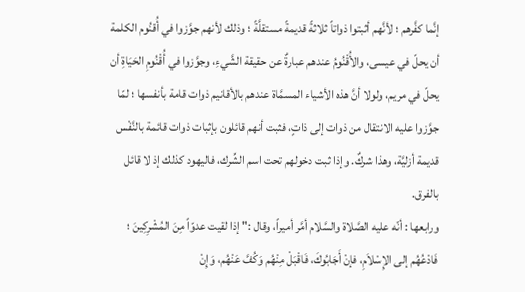إنَّما كفَّرهم ؛ لأنَّهم أثبتوا ذواتاً ثلاثةً قديمةً مستقلَّةً ؛ وذلك لأنهم جوَّزوا في أُقنُوم الكلمة أن يحلّ في عيسى، والأُقْنُومُ عندهم عبارةٌ عن حقيقة الشَّيءِ، وجوَّزوا في أُقْنُومِ الحَيَاةِ أن يحلّ في مريم، ولولا أنَّ هذه الأشياء المسمَّاة عندهم بالأقانيم ذوات قامة بأنفسها ؛ لمّا جوَّزوا عليه الانتقال من ذوات إلى ذاتٍ، فثبت أنهم قائلون بإثبات ذوات قائمة بالنَّفْس قديمة أزليَّة، وهذا شركٌ. وإذا ثبت دخولهم تحت اسم الشِّرك، فاليهود كذلك إذ لا قائل بالفرق.
ورابعها : أنّه عليه الصَّلاة والسَّلام أمَّر أميراً، وقال :" إذا لقيت عدوّاً مِنَ المُشْرِكِينَ ؛ فَادْعُهُم إلى الإِسْلاَمِ، فإنْ أَجَابُوكَ، فَاقْبَلْ مِنْهُم وَكُفَّ عَنْهُم، وَإِنْ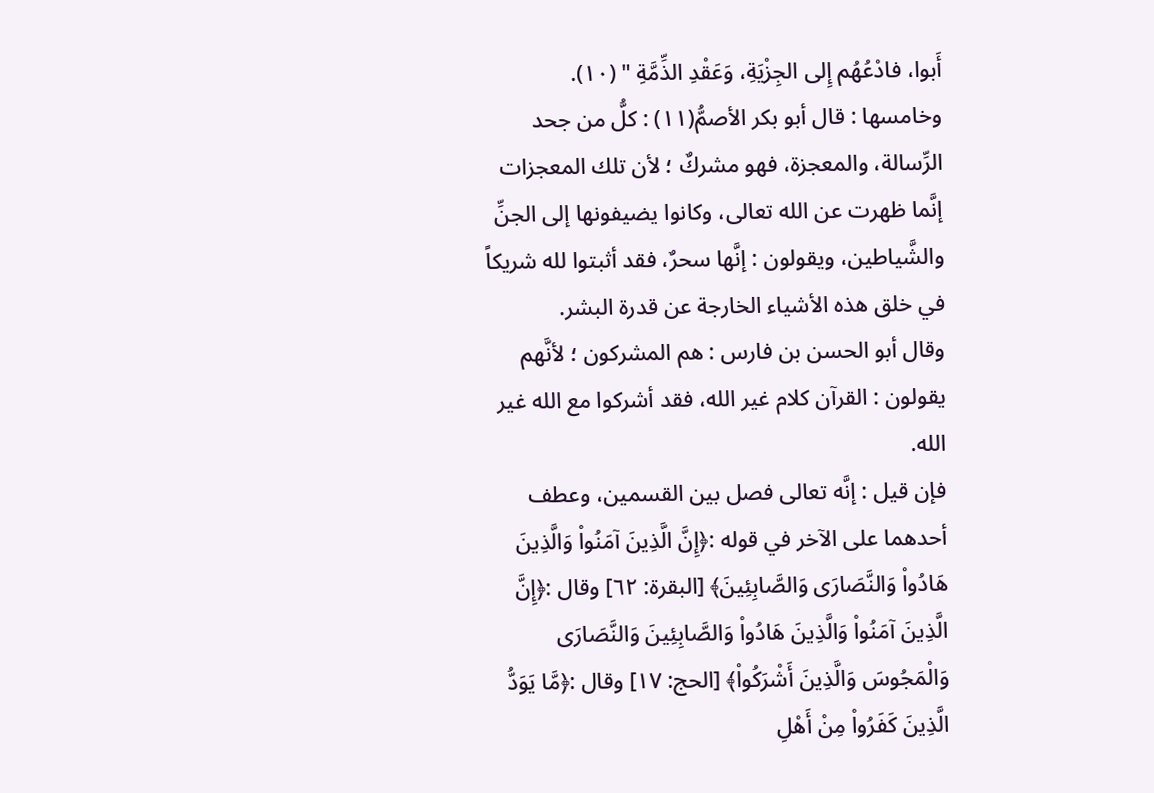أَبوا، فادْعُهُم إِلى الجِزْيَةِ، وَعَقْدِ الذِّمَّةِ " (١٠).
وخامسها : قال أبو بكر الأصمُّ(١١) : كلُّ من جحد الرِّسالة، والمعجزة، فهو مشركٌ ؛ لأن تلك المعجزات إنَّما ظهرت عن الله تعالى، وكانوا يضيفونها إلى الجنِّ والشَّياطين، ويقولون : إنَّها سحرٌ، فقد أثبتوا لله شريكاً في خلق هذه الأشياء الخارجة عن قدرة البشر.
وقال أبو الحسن بن فارس : هم المشركون ؛ لأنَّهم يقولون : القرآن كلام غير الله، فقد أشركوا مع الله غير الله.
فإن قيل : إنَّه تعالى فصل بين القسمين، وعطف أحدهما على الآخر في قوله :﴿إِنَّ الَّذِينَ آمَنُواْ وَالَّذِينَ هَادُواْ وَالنَّصَارَى وَالصَّابِئِينَ﴾ [البقرة: ٦٢] وقال :﴿إِنَّ الَّذِينَ آمَنُواْ وَالَّذِينَ هَادُواْ وَالصَّابِئِينَ وَالنَّصَارَى وَالْمَجُوسَ وَالَّذِينَ أَشْرَكُواْ﴾ [الحج: ١٧] وقال :﴿مَّا يَوَدُّ الَّذِينَ كَفَرُواْ مِنْ أَهْلِ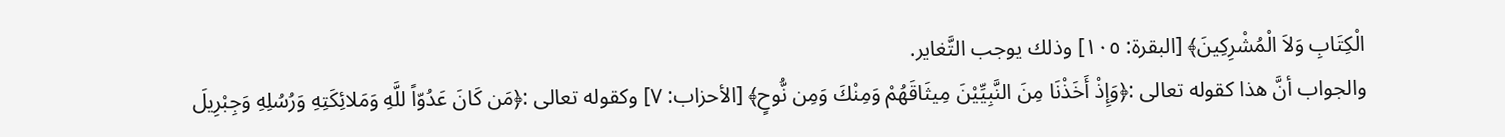الْكِتَابِ وَلاَ الْمُشْرِكِينَ﴾ [البقرة: ١٠٥] وذلك يوجب التَّغاير.
والجواب أنَّ هذا كقوله تعالى :﴿وَإِذْ أَخَذْنَا مِنَ النَّبِيِّيْنَ مِيثَاقَهُمْ وَمِنْكَ وَمِن نُّوحٍ﴾ [الأحزاب: ٧] وكقوله تعالى :﴿مَن كَانَ عَدُوّاً للَّهِ وَمَلائِكَتِهِ وَرُسُلِهِ وَجِبْرِيلَ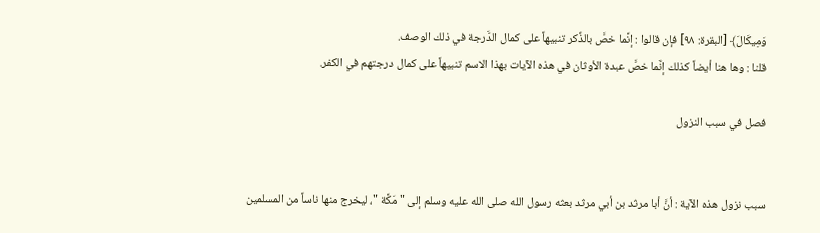وَمِيكَالَ﴾ [البقرة: ٩٨] فإن قالوا : إنَّما خصَّ بالذِّكر تنبيهاً على كمال الدَّرجة في ذلك الوصف.
قلنا : وها هنا أيضاً كذلك إنَّما خصَّ عبدة الأوثان في هذه الآيات بهذا الاسم تنبيهاً على كمال درجتهم في الكفر.

فصل في سبب النزول


سبب نزول هذه الآية : أنَّ أبا مرثد بن أبي مرثد بعثه رسول الله صلى الله عليه وسلم إلى " مَكَّة "، ليخرج منها ناساً من المسلمين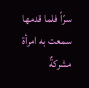سرّاً فلما قدمها سمعت به امرأة مشركةٌ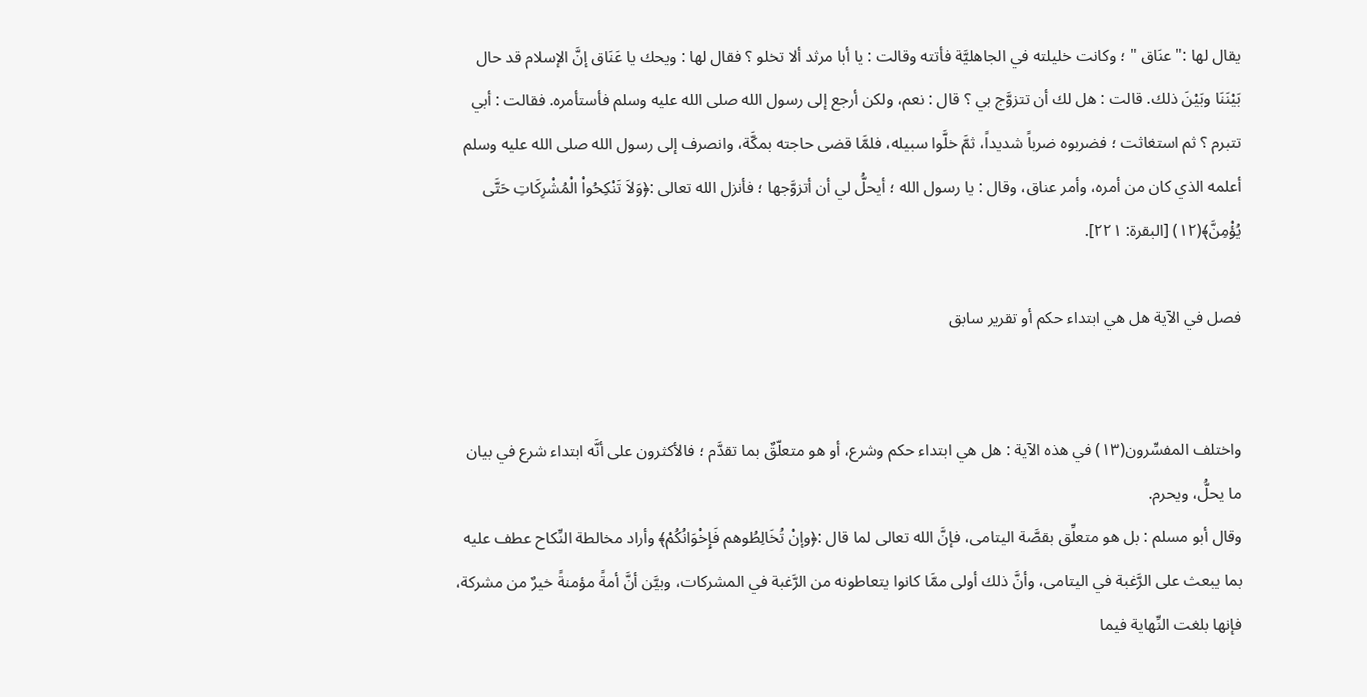يقال لها :" عنَاق " ؛ وكانت خليلته في الجاهليَّة فأتته وقالت : يا أبا مرثد ألا تخلو ؟ فقال لها : ويحك يا عَنَاق إنَّ الإسلام قد حال بَيْنَنَا وبَيْنَ ذلك. قالت : هل لك أن تتزوَّج بي ؟ قال : نعم، ولكن أرجع إلى رسول الله صلى الله عليه وسلم فأستأمره. فقالت : أبي تتبرم ؟ ثم استغاثت ؛ فضربوه ضرباً شديداً، ثمَّ خلَّوا سبيله، فلمَّا قضى حاجته بمكَّة، وانصرف إلى رسول الله صلى الله عليه وسلم أعلمه الذي كان من أمره، وأمر عناق، وقال : يا رسول الله ؛ أيحلُّ لي أن أتزوَّجها ؛ فأنزل الله تعالى :﴿وَلاَ تَنْكِحُواْ الْمُشْرِكَاتِ حَتَّى يُؤْمِنَّ﴾(١٢) [البقرة: ٢٢١].

فصل في الآية هل هي ابتداء حكم أو تقرير سابق


واختلف المفسِّرون(١٣) في هذه الآية : هل هي ابتداء حكم وشرع، أو هو متعلّقٌ بما تقدَّم ؛ فالأكثرون على أنَّه ابتداء شرع في بيان ما يحلُّ، ويحرم.
وقال أبو مسلم : بل هو متعلِّق بقصَّة اليتامى، فإنَّ الله تعالى لما قال :﴿وإنْ تُخَالِطُوهم فَإِخْوَانُكُمْ﴾ وأراد مخالطة النِّكاح عطف عليه بما يبعث على الرَّغبة في اليتامى، وأنَّ ذلك أولى ممَّا كانوا يتعاطونه من الرَّغبة في المشركات، وبيَّن أنَّ أمةً مؤمنةً خيرٌ من مشركة، فإنها بلغت النِّهاية فيما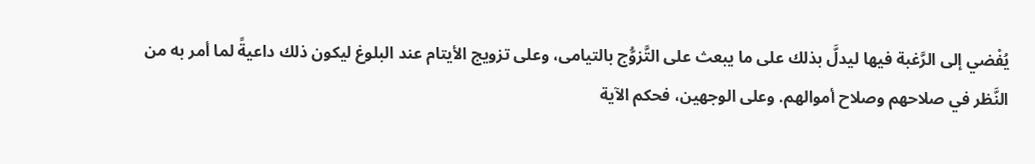يُفْضي إلى الرَّغبة فيها ليدلَّ بذلك على ما يبعث على التَّزوُّج بالتيامى، وعلى تزويج الأيتام عند البلوغ ليكون ذلك داعيةً لما أمر به من النَّظر في صلاحهم وصلاح أموالهم. وعلى الوجهين، فحكم الآية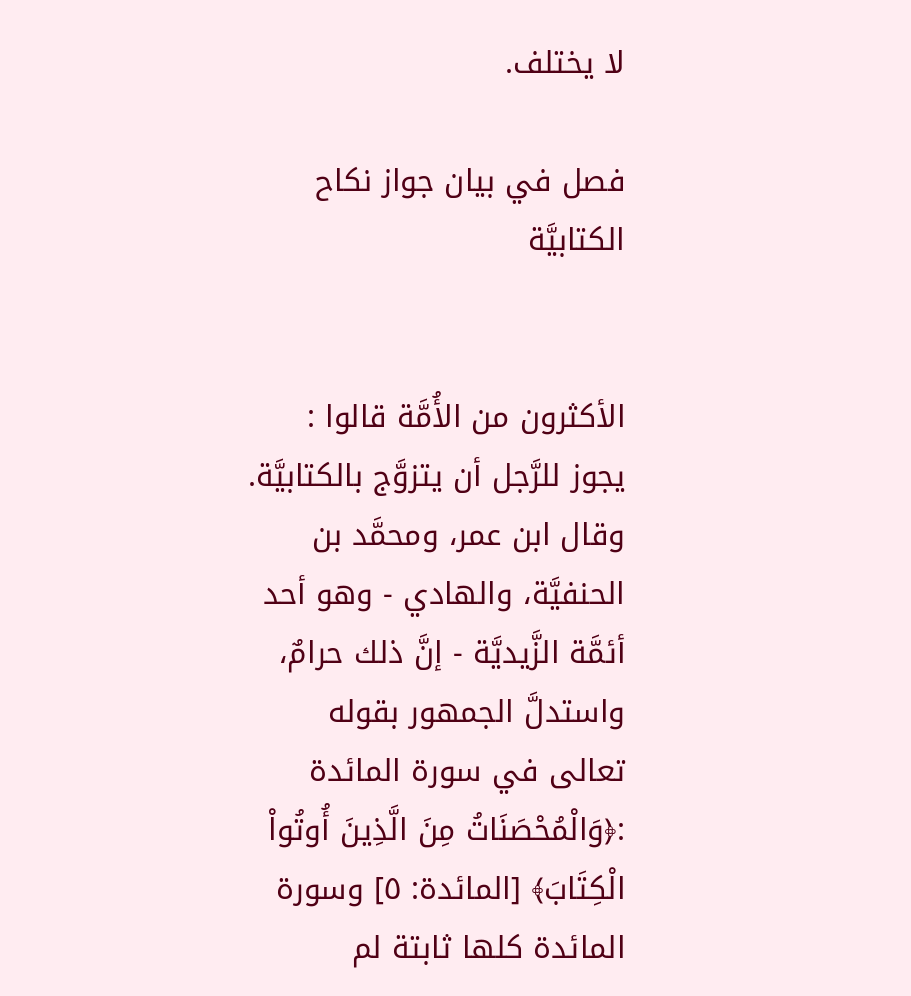لا يختلف.

فصل في بيان جواز نكاح الكتابيَّة


الأكثرون من الأُمَّة قالوا : يجوز للرَّجل أن يتزوَّج بالكتابيَّة. وقال ابن عمر، ومحمَّد بن الحنفيَّة، والهادي - وهو أحد أئمَّة الزَّيديَّة - إنَّ ذلك حرامٌ، واستدلَّ الجمهور بقوله تعالى في سورة المائدة :﴿وَالْمُحْصَنَاتُ مِنَ الَّذِينَ أُوتُواْ الْكِتَابَ﴾ [المائدة: ٥] وسورة المائدة كلها ثابتة لم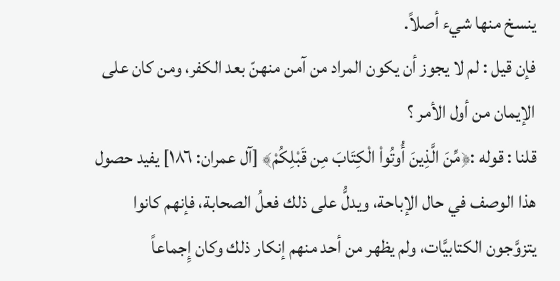ينسخ منها شيء أصلاً.
فإن قيل : لم لا يجوز أن يكون المراد من آمن منهنّ بعد الكفر، ومن كان على الإيمان من أول الأمر ؟
قلنا : قوله :﴿مِّنَ الَّذِينَ أُوتُواْ الْكِتَابَ مِن قَبْلِكُمْ﴾ [آل عمران: ١٨٦] يفيد حصول هذا الوصف في حال الإباحة، ويدلُّ على ذلك فعلُ الصحابة، فإنهم كانوا يتزوَّجون الكتابيَّات، ولم يظهر من أحد منهم إنكار ذلك وكان إِجماعاً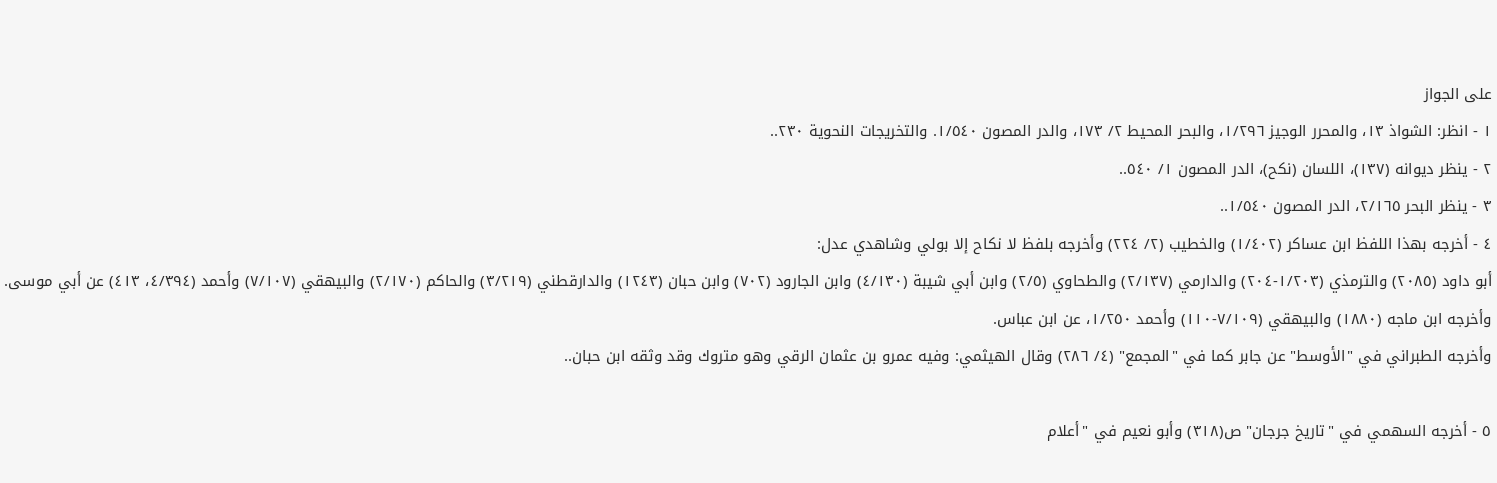على الجواز
١ - انظر: الشواذ ١٣، والمحرر الوجيز ١/٢٩٦، والبحر المحيط ٢/ ١٧٣، والدر المصون ١/٥٤٠. والتخريجات النحوية ٢٣٠..
٢ - ينظر ديوانه (١٣٧)، اللسان (نكح)، الدر المصون ١/ ٥٤٠..
٣ - ينظر البحر ٢/١٦٥، الدر المصون ١/٥٤٠..
٤ - أخرجه بهذا اللفظ ابن عساكر (١/٤٠٢) والخطيب (٢/ ٢٢٤) وأخرجه بلفظ لا نكاح إلا بولي وشاهدي عدل:
أبو داود (٢٠٨٥) والترمذي (١/٢٠٣-٢٠٤) والدارمي (٢/١٣٧) والطحاوي (٢/٥) وابن أبي شيبة (٤/١٣٠) وابن الجارود (٧٠٢) وابن حبان (١٢٤٣) والدارقطني (٣/٢١٩) والحاكم (٢/١٧٠) والبيهقي (٧/١٠٧) وأحمد (٤/٣٩٤، ٤١٣) عن أبي موسى.
وأخرجه ابن ماجه (١٨٨٠) والبيهقي (٧/١٠٩-١١٠) وأحمد ١/٢٥٠، عن ابن عباس.
وأخرجه الطبراني في "الأوسط" عن جابر كما في "المجمع" (٤/ ٢٨٦) وقال الهيثمي: وفيه عمرو بن عثمان الرقي وهو متروك وقد وثقه ابن حبان..

٥ - أخرجه السهمي في "تاريخ جرجان" ص(٣١٨) وأبو نعيم في "أعلام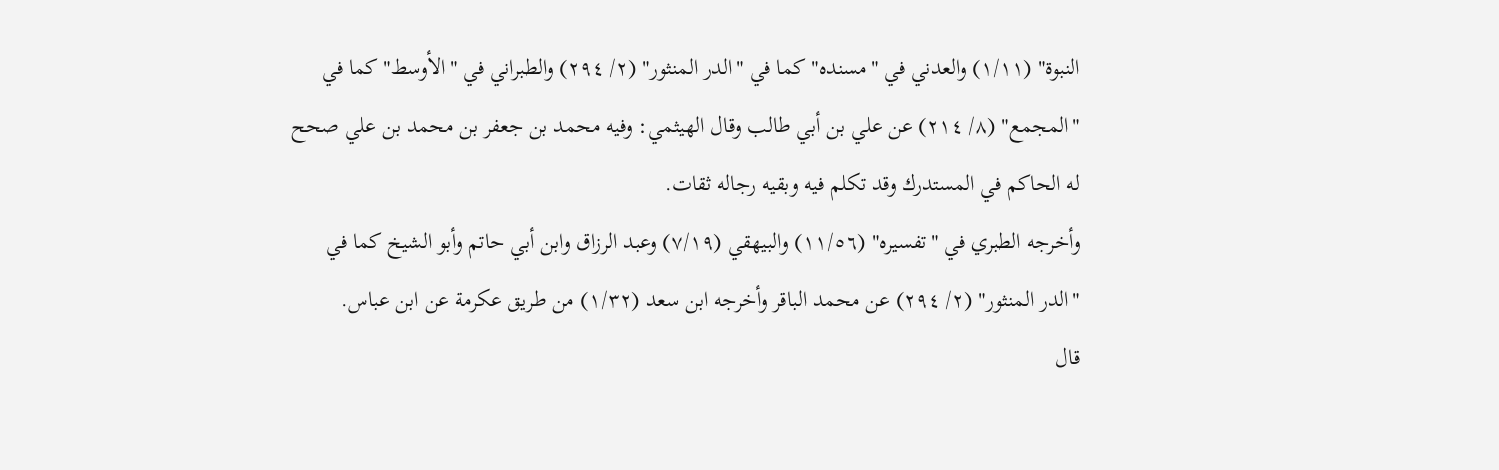النبوة" (١/١١) والعدني في "مسنده" كما في "الدر المنثور" (٢/ ٢٩٤) والطبراني في "الأوسط" كما في "المجمع" (٨/ ٢١٤) عن علي بن أبي طالب وقال الهيثمي: وفيه محمد بن جعفر بن محمد بن علي صحح له الحاكم في المستدرك وقد تكلم فيه وبقيه رجاله ثقات.
وأخرجه الطبري في "تفسيره" (١١/٥٦) والبيهقي (٧/١٩) وعبد الرزاق وابن أبي حاتم وأبو الشيخ كما في "الدر المنثور" (٢/ ٢٩٤) عن محمد الباقر وأخرجه ابن سعد (١/٣٢) من طريق عكرمة عن ابن عباس.
قال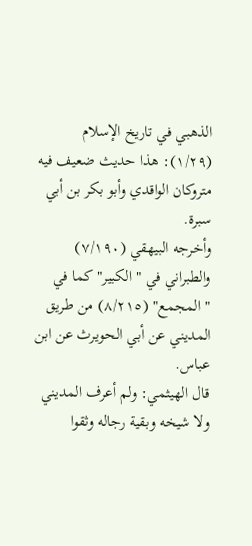الذهبي في تاريخ الإسلام (١/٢٩): هذا حديث ضعيف فيه متروكان الواقدي وأبو بكر بن أبي سبرة.
وأخرجه البيهقي (٧/١٩٠) والطبراني في "الكبير" كما في "المجمع" (٨/٢١٥) من طريق المديني عن أبي الحويرث عن ابن عباس.
قال الهيثمي: ولم أعرف المديني ولا شيخه وبقية رجاله وثقوا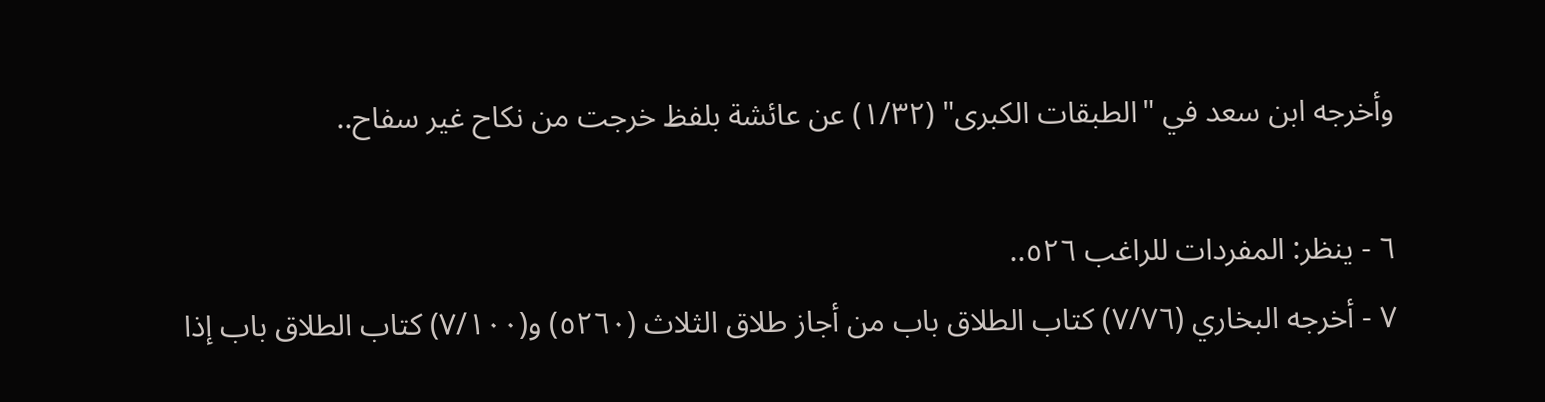وأخرجه ابن سعد في "الطبقات الكبرى" (١/٣٢) عن عائشة بلفظ خرجت من نكاح غير سفاح..

٦ - ينظر: المفردات للراغب ٥٢٦..
٧ - أخرجه البخاري (٧/٧٦) كتاب الطلاق باب من أجاز طلاق الثلاث (٥٢٦٠) و(٧/١٠٠) كتاب الطلاق باب إذا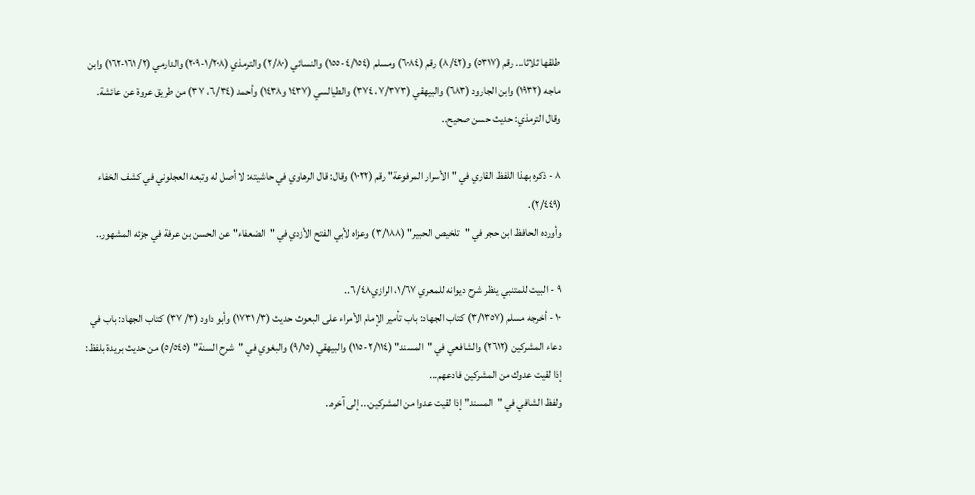طلقها ثلاثا... رقم (٥٣١٧) و(٨/٤٢) رقم (٦٠٨٤) ومسلم (٤/١٥٤-١٥٥) والنسائي (٢/٨٠) والترمذي (١/٢٠٨-٢٠٩) والدارمي (٢/ ١٦١-١٦٢) وابن ماجه (١٩٣٢) وابن الجارود (٦٨٣) والبيهقي (٧/٣٧٣، ٣٧٤) والطيالسي (١٤٣٧ و١٤٣٨) وأحمد (٦/٣٤، ٣٧) من طريق عروة عن عائشة.
وقال الترمذي: حديث حسن صحيح..

٨ - ذكره بهذا اللفظ القاري في "الأسرار المرفوعة" رقم (١٠٢٢) وقال: قال الرهاوي في حاشيته: لا أصل له وتبعه العجلوني في كشف الخفاء (٢/٤٤٩).
وأورده الحافظ ابن حجر في "تلخيص الحبير" (٣/١٨٨) وعزاه لأبي الفتح الأزدي في "الضعفاء" عن الحسن بن عرفة في جزئه المشهور..

٩ - البيت للمتنبي ينظر شرح ديوانه للمعري ١/٦٧، الرازي٦/٤٨..
١٠ - أخرجه مسلم (٣/١٣٥٧) كتاب الجهاد: باب تأمير الإمام الأمراء على البعوث حديث (٣/ ١٧٣١) وأبو داود (٣/ ٣٧) كتاب الجهاد: باب في دعاء المشركين (٢٦١٢) والشافعي في "المسند" (٢/١١٤-١١٥) والبيهقي (٩/١٥) والبغوي في "شرح السنة" (٥/٥٤٥) من حديث بريدة بلفظ: إذا لقيت عدوك من المشركين فادعهم...
ولفظ الشافي في "المسند" إذا لقيت عدوا من المشركين... إلى آخره..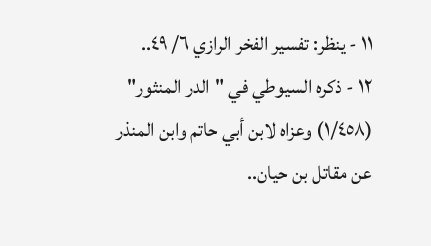١١ - ينظر: تفسير الفخر الرازي ٦/ ٤٩..
١٢ - ذكره السيوطي في "الدر المنثور" (١/٤٥٨) وعزاه لابن أبي حاتم وابن المنذر عن مقاتل بن حيان..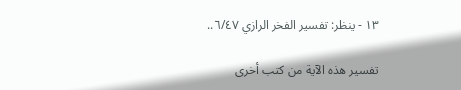١٣ - ينظر: تفسير الفخر الرازي ٦/٤٧..

تفسير هذه الآية من كتب أخرى